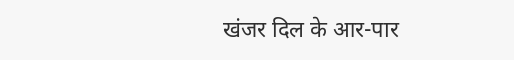खंजर दिल के आर-पार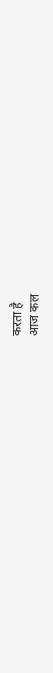करता है
आज कल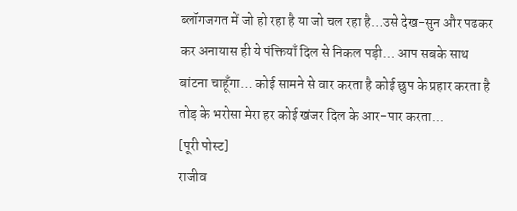ब्लॉगजगत में जो हो रहा है या जो चल रहा है…उसे देख-सुन और पढकर कर अनायास ही ये पंक्तियाँ दिल से निकल पड़ी… आप सबके साथ बांटना चाहूँगा… कोई सामने से वार करता है कोई छुप के प्रहार करता है तोड़ के भरोसा मेरा हर कोई खंजर दिल के आर-पार करता...
[पूरी पोस्ट]
राजीव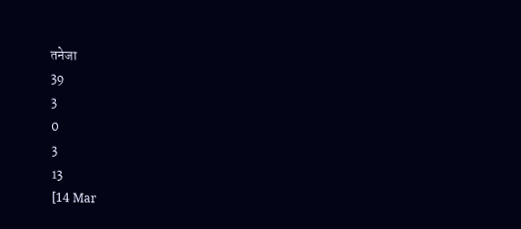तनेजा
39
3
0
3
13
[14 Mar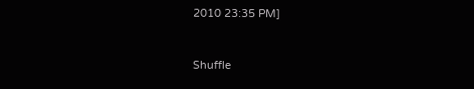2010 23:35 PM]



Shuffle